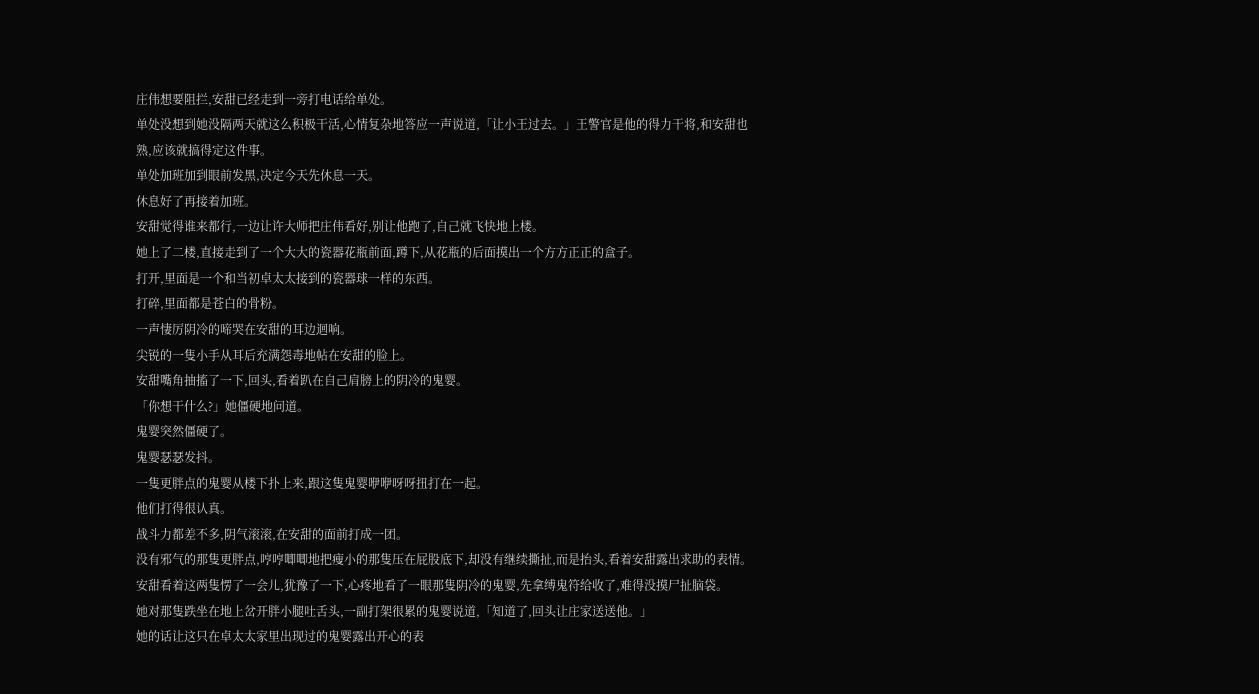庄伟想要阻拦,安甜已经走到一旁打电话给单处。
单处没想到她没隔两天就这么积极干活,心情复杂地答应一声说道,「让小王过去。」王警官是他的得力干将,和安甜也熟,应该就搞得定这件事。
单处加班加到眼前发黑,决定今天先休息一天。
休息好了再接着加班。
安甜觉得谁来都行,一边让许大师把庄伟看好,别让他跑了,自己就飞快地上楼。
她上了二楼,直接走到了一个大大的瓷器花瓶前面,蹲下,从花瓶的后面摸出一个方方正正的盒子。
打开,里面是一个和当初卓太太接到的瓷器球一样的东西。
打碎,里面都是苍白的骨粉。
一声悽厉阴冷的啼哭在安甜的耳边迴响。
尖锐的一隻小手从耳后充满怨毒地帖在安甜的脸上。
安甜嘴角抽搐了一下,回头,看着趴在自己肩膀上的阴冷的鬼婴。
「你想干什么?」她僵硬地问道。
鬼婴突然僵硬了。
鬼婴瑟瑟发抖。
一隻更胖点的鬼婴从楼下扑上来,跟这隻鬼婴咿咿呀呀扭打在一起。
他们打得很认真。
战斗力都差不多,阴气滚滚,在安甜的面前打成一团。
没有邪气的那隻更胖点,哼哼唧唧地把瘦小的那隻压在屁股底下,却没有继续撕扯,而是抬头,看着安甜露出求助的表情。
安甜看着这两隻愣了一会儿,犹豫了一下,心疼地看了一眼那隻阴冷的鬼婴,先拿缚鬼符给收了,难得没摸尸扯脑袋。
她对那隻跌坐在地上岔开胖小腿吐舌头,一副打架很累的鬼婴说道,「知道了,回头让庄家送送他。」
她的话让这只在卓太太家里出现过的鬼婴露出开心的表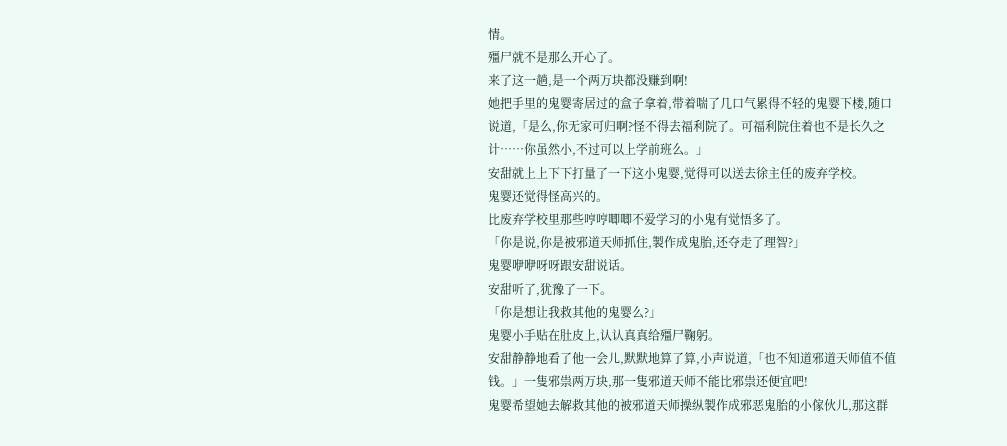情。
殭尸就不是那么开心了。
来了这一趟,是一个两万块都没赚到啊!
她把手里的鬼婴寄居过的盒子拿着,带着喘了几口气累得不轻的鬼婴下楼,随口说道,「是么,你无家可归啊?怪不得去福利院了。可福利院住着也不是长久之计……你虽然小,不过可以上学前班么。」
安甜就上上下下打量了一下这小鬼婴,觉得可以送去徐主任的废弃学校。
鬼婴还觉得怪高兴的。
比废弃学校里那些哼哼唧唧不爱学习的小鬼有觉悟多了。
「你是说,你是被邪道天师抓住,製作成鬼胎,还夺走了理智?」
鬼婴咿咿呀呀跟安甜说话。
安甜听了,犹豫了一下。
「你是想让我救其他的鬼婴么?」
鬼婴小手贴在肚皮上,认认真真给殭尸鞠躬。
安甜静静地看了他一会儿,默默地算了算,小声说道,「也不知道邪道天师值不值钱。」一隻邪祟两万块,那一隻邪道天师不能比邪祟还便宜吧!
鬼婴希望她去解救其他的被邪道天师操纵製作成邪恶鬼胎的小傢伙儿,那这群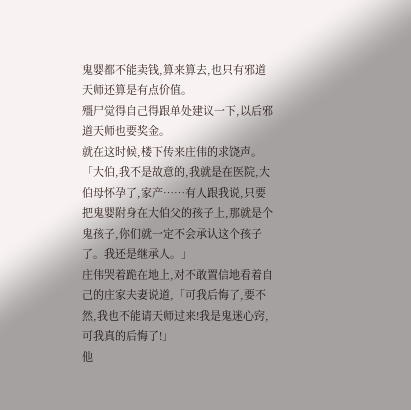鬼婴都不能卖钱,算来算去,也只有邪道天师还算是有点价值。
殭尸觉得自己得跟单处建议一下,以后邪道天师也要奖金。
就在这时候,楼下传来庄伟的求饶声。
「大伯,我不是故意的,我就是在医院,大伯母怀孕了,家产……有人跟我说,只要把鬼婴附身在大伯父的孩子上,那就是个鬼孩子,你们就一定不会承认这个孩子了。我还是继承人。」
庄伟哭着跪在地上,对不敢置信地看着自己的庄家夫妻说道,「可我后悔了,要不然,我也不能请天师过来!我是鬼迷心窍,可我真的后悔了!」
他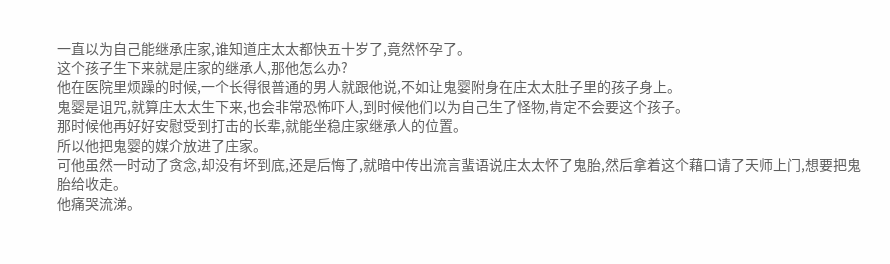一直以为自己能继承庄家,谁知道庄太太都快五十岁了,竟然怀孕了。
这个孩子生下来就是庄家的继承人,那他怎么办?
他在医院里烦躁的时候,一个长得很普通的男人就跟他说,不如让鬼婴附身在庄太太肚子里的孩子身上。
鬼婴是诅咒,就算庄太太生下来,也会非常恐怖吓人,到时候他们以为自己生了怪物,肯定不会要这个孩子。
那时候他再好好安慰受到打击的长辈,就能坐稳庄家继承人的位置。
所以他把鬼婴的媒介放进了庄家。
可他虽然一时动了贪念,却没有坏到底,还是后悔了,就暗中传出流言蜚语说庄太太怀了鬼胎,然后拿着这个藉口请了天师上门,想要把鬼胎给收走。
他痛哭流涕。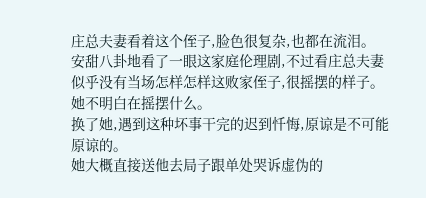庄总夫妻看着这个侄子,脸色很复杂,也都在流泪。
安甜八卦地看了一眼这家庭伦理剧,不过看庄总夫妻似乎没有当场怎样怎样这败家侄子,很摇摆的样子。
她不明白在摇摆什么。
换了她,遇到这种坏事干完的迟到忏悔,原谅是不可能原谅的。
她大概直接送他去局子跟单处哭诉虚伪的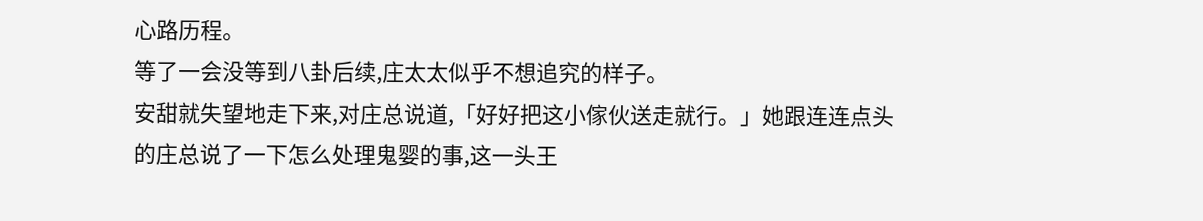心路历程。
等了一会没等到八卦后续,庄太太似乎不想追究的样子。
安甜就失望地走下来,对庄总说道,「好好把这小傢伙送走就行。」她跟连连点头的庄总说了一下怎么处理鬼婴的事,这一头王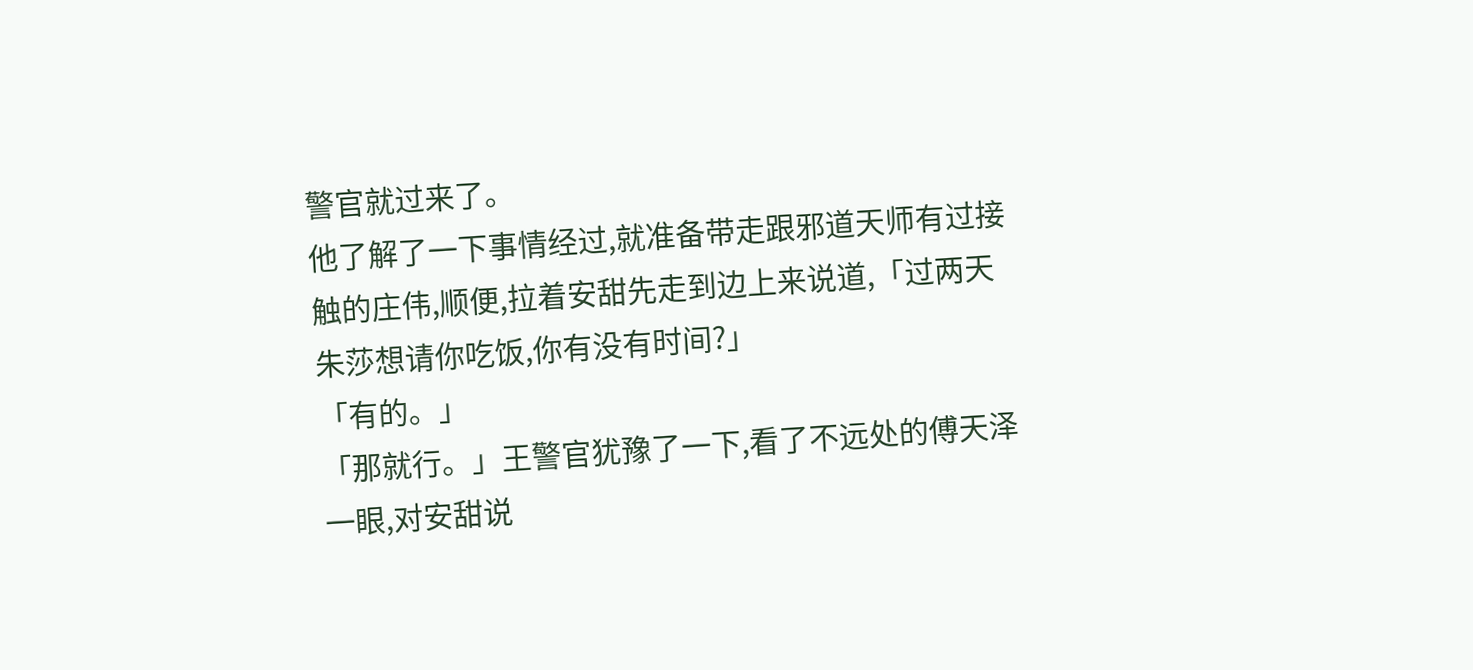警官就过来了。
他了解了一下事情经过,就准备带走跟邪道天师有过接触的庄伟,顺便,拉着安甜先走到边上来说道,「过两天朱莎想请你吃饭,你有没有时间?」
「有的。」
「那就行。」王警官犹豫了一下,看了不远处的傅天泽一眼,对安甜说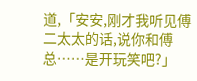道,「安安,刚才我听见傅二太太的话,说你和傅总……是开玩笑吧?」